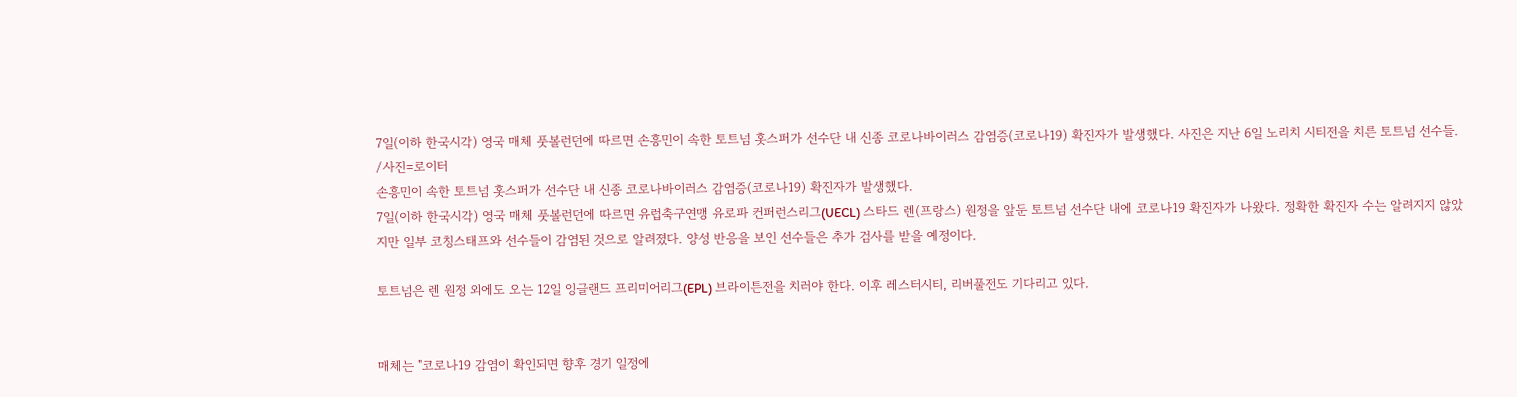7일(이하 한국시각) 영국 매체 풋볼런던에 따르면 손흥민이 속한 토트넘 홋스퍼가 선수단 내 신종 코로나바이러스 감염증(코로나19) 확진자가 발생했다. 사진은 지난 6일 노리치 시티전을 치른 토트넘 선수들. /사진=로이터
손흥민이 속한 토트넘 홋스퍼가 선수단 내 신종 코로나바이러스 감염증(코로나19) 확진자가 발생했다.
7일(이하 한국시각) 영국 매체 풋볼런던에 따르면 유럽축구연맹 유로파 컨퍼런스리그(UECL) 스타드 렌(프랑스) 원정을 앞둔 토트넘 선수단 내에 코로나19 확진자가 나왔다. 정확한 확진자 수는 알려지지 않았지만 일부 코칭스태프와 선수들이 감염된 것으로 알려졌다. 양성 반응을 보인 선수들은 추가 검사를 받을 예정이다.

토트넘은 렌 원정 외에도 오는 12일 잉글랜드 프리미어리그(EPL) 브라이튼전을 치러야 한다. 이후 레스터시티, 리버풀전도 기다리고 있다.


매체는 "코로나19 감염이 확인되면 향후 경기 일정에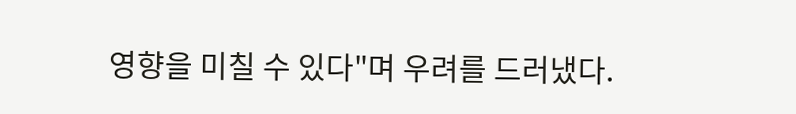영향을 미칠 수 있다"며 우려를 드러냈다.